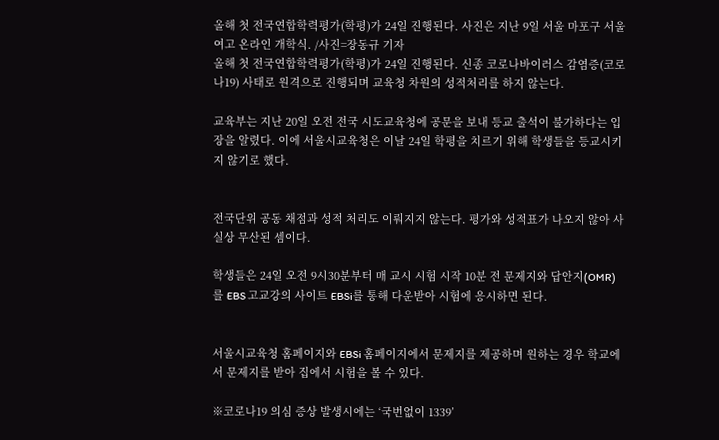올해 첫 전국연합학력평가(학평)가 24일 진행된다. 사진은 지난 9일 서울 마포구 서울여고 온라인 개학식. /사진=장동규 기자
올해 첫 전국연합학력평가(학평)가 24일 진행된다. 신종 코로나바이러스 감염증(코로나19) 사태로 원격으로 진행되며 교육청 차원의 성적처리를 하지 않는다.

교육부는 지난 20일 오전 전국 시도교육청에 공문을 보내 등교 출석이 불가하다는 입장을 알렸다. 이에 서울시교육청은 이날 24일 학평을 치르기 위해 학생들을 등교시키지 않기로 했다.


전국단위 공동 채점과 성적 처리도 이뤄지지 않는다. 평가와 성적표가 나오지 않아 사실상 무산된 셈이다.

학생들은 24일 오전 9시30분부터 매 교시 시험 시작 10분 전 문제지와 답안지(OMR)를 EBS 고교강의 사이트 EBSi를 통해 다운받아 시험에 응시하면 된다.


서울시교육청 홈페이지와 EBSi 홈페이지에서 문제지를 제공하며 원하는 경우 학교에서 문제지를 받아 집에서 시험을 볼 수 있다.

※코로나19 의심 증상 발생시에는 ‘국번없이 1339’